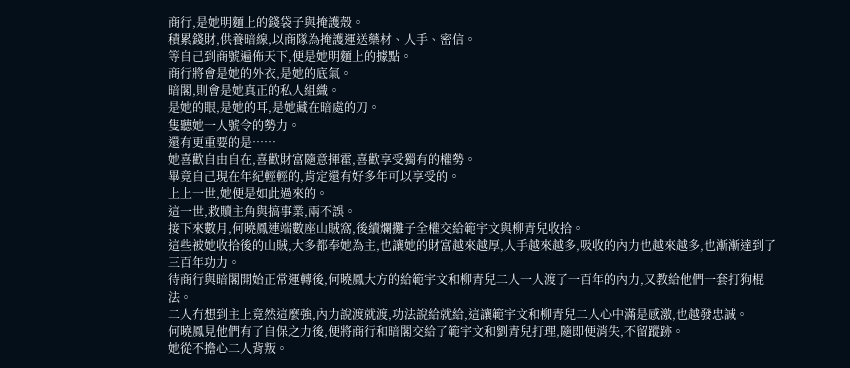商行,是她明麵上的錢袋子與掩護殼。
積累錢財,供養暗線,以商隊為掩護運送藥材、人手、密信。
等自己到商號遍佈天下,便是她明麵上的據點。
商行將會是她的外衣,是她的底氣。
暗閣,則會是她真正的私人組織。
是她的眼,是她的耳,是她藏在暗處的刀。
隻聽她一人號令的勢力。
還有更重要的是……
她喜歡自由自在,喜歡財富隨意揮霍,喜歡享受獨有的權勢。
畢竟自己現在年紀輕輕的,肯定還有好多年可以享受的。
上上一世,她便是如此過來的。
這一世,救贖主角與搞事業,兩不誤。
接下來數月,何曉鳳連端數座山賊窩,後續爛攤子全權交給範宇文與柳青兒收拾。
這些被她收拾後的山賊,大多都奉她為主,也讓她的財富越來越厚,人手越來越多,吸收的內力也越來越多,也漸漸達到了三百年功力。
待商行與暗閣開始正常運轉後,何曉鳳大方的給範宇文和柳青兒二人一人渡了一百年的內力,又教給他們一套打狗棍法。
二人冇想到主上竟然這麼強,內力說渡就渡,功法說給就給,這讓範宇文和柳青兒二人心中滿是感激,也越發忠誠。
何曉鳳見他們有了自保之力後,便將商行和暗閣交給了範宇文和劉青兒打理,隨即便消失,不留蹤跡。
她從不擔心二人背叛。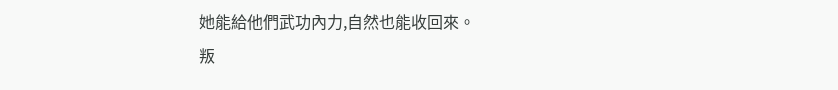她能給他們武功內力,自然也能收回來。
叛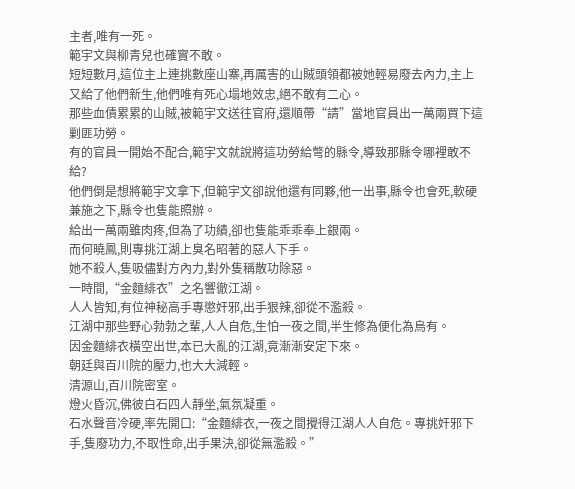主者,唯有一死。
範宇文與柳青兒也確實不敢。
短短數月,這位主上連挑數座山寨,再厲害的山賊頭領都被她輕易廢去內力,主上又給了他們新生,他們唯有死心塌地效忠,絕不敢有二心。
那些血債累累的山賊,被範宇文送往官府,還順帶“請”當地官員出一萬兩買下這剿匪功勞。
有的官員一開始不配合,範宇文就說將這功勞給彆的縣令,導致那縣令哪裡敢不給?
他們倒是想將範宇文拿下,但範宇文卻說他還有同夥,他一出事,縣令也會死,軟硬兼施之下,縣令也隻能照辦。
給出一萬兩雖肉疼,但為了功績,卻也隻能乖乖奉上銀兩。
而何曉鳳,則專挑江湖上臭名昭著的惡人下手。
她不殺人,隻吸儘對方內力,對外隻稱散功除惡。
一時間,“金麵緋衣”之名響徹江湖。
人人皆知,有位神秘高手專懲奸邪,出手狠辣,卻從不濫殺。
江湖中那些野心勃勃之輩,人人自危,生怕一夜之間,半生修為便化為烏有。
因金麵緋衣橫空出世,本已大亂的江湖,竟漸漸安定下來。
朝廷與百川院的壓力,也大大減輕。
清源山,百川院密室。
燈火昏沉,佛彼白石四人靜坐,氣氛凝重。
石水聲音冷硬,率先開口:“金麵緋衣,一夜之間攪得江湖人人自危。專挑奸邪下手,隻廢功力,不取性命,出手果決,卻從無濫殺。”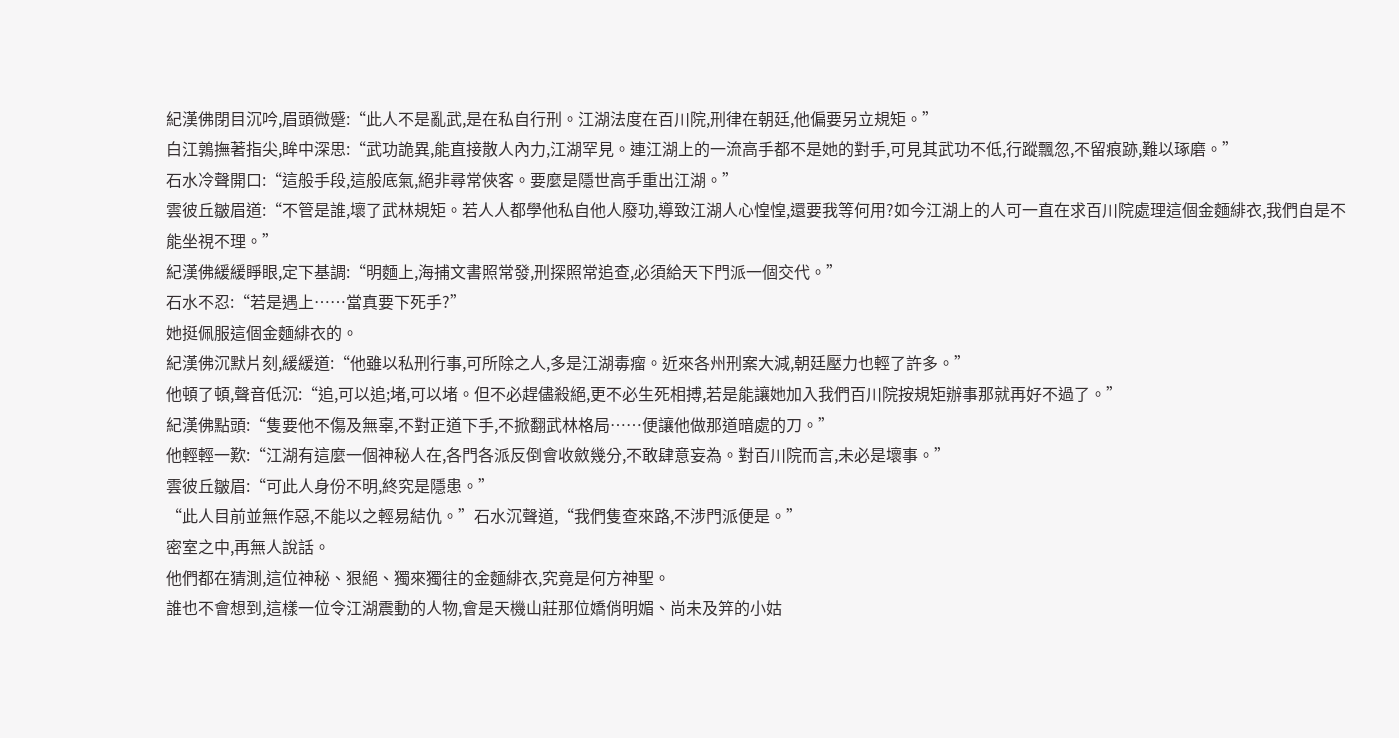紀漢佛閉目沉吟,眉頭微蹙:“此人不是亂武,是在私自行刑。江湖法度在百川院,刑律在朝廷,他偏要另立規矩。”
白江鶉撫著指尖,眸中深思:“武功詭異,能直接散人內力,江湖罕見。連江湖上的一流高手都不是她的對手,可見其武功不低,行蹤飄忽,不留痕跡,難以琢磨。”
石水冷聲開口:“這般手段,這般底氣,絕非尋常俠客。要麼是隱世高手重出江湖。”
雲彼丘皺眉道:“不管是誰,壞了武林規矩。若人人都學他私自他人廢功,導致江湖人心惶惶,還要我等何用?如今江湖上的人可一直在求百川院處理這個金麵緋衣,我們自是不能坐視不理。”
紀漢佛緩緩睜眼,定下基調:“明麵上,海捕文書照常發,刑探照常追查,必須給天下門派一個交代。”
石水不忍:“若是遇上……當真要下死手?”
她挺佩服這個金麵緋衣的。
紀漢佛沉默片刻,緩緩道:“他雖以私刑行事,可所除之人,多是江湖毒瘤。近來各州刑案大減,朝廷壓力也輕了許多。”
他頓了頓,聲音低沉:“追,可以追;堵,可以堵。但不必趕儘殺絕,更不必生死相搏,若是能讓她加入我們百川院按規矩辦事那就再好不過了。”
紀漢佛點頭:“隻要他不傷及無辜,不對正道下手,不掀翻武林格局……便讓他做那道暗處的刀。”
他輕輕一歎:“江湖有這麼一個神秘人在,各門各派反倒會收斂幾分,不敢肆意妄為。對百川院而言,未必是壞事。”
雲彼丘皺眉:“可此人身份不明,終究是隱患。”
“此人目前並無作惡,不能以之輕易結仇。”石水沉聲道,“我們隻查來路,不涉門派便是。”
密室之中,再無人說話。
他們都在猜測,這位神秘、狠絕、獨來獨往的金麵緋衣,究竟是何方神聖。
誰也不會想到,這樣一位令江湖震動的人物,會是天機山莊那位嬌俏明媚、尚未及笄的小姑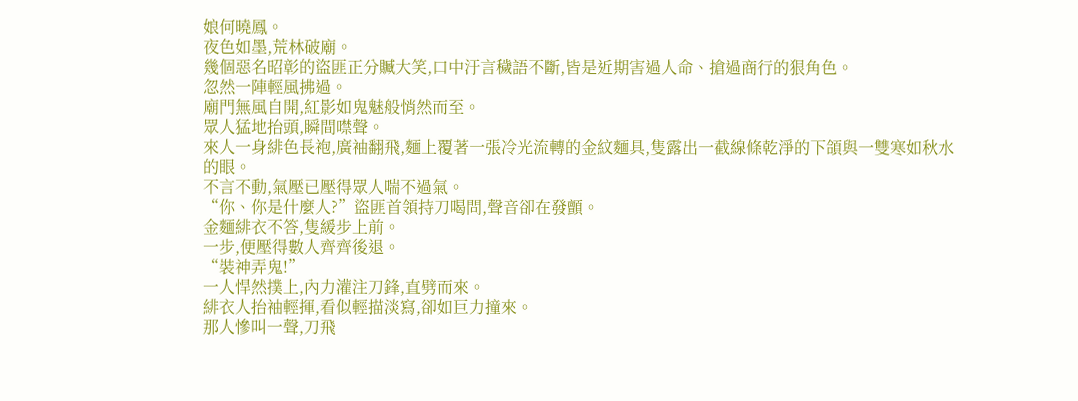娘何曉鳳。
夜色如墨,荒林破廟。
幾個惡名昭彰的盜匪正分贓大笑,口中汙言穢語不斷,皆是近期害過人命、搶過商行的狠角色。
忽然一陣輕風拂過。
廟門無風自開,紅影如鬼魅般悄然而至。
眾人猛地抬頭,瞬間噤聲。
來人一身緋色長袍,廣袖翻飛,麵上覆著一張冷光流轉的金紋麵具,隻露出一截線條乾淨的下頜與一雙寒如秋水的眼。
不言不動,氣壓已壓得眾人喘不過氣。
“你、你是什麼人?”盜匪首領持刀喝問,聲音卻在發顫。
金麵緋衣不答,隻緩步上前。
一步,便壓得數人齊齊後退。
“裝神弄鬼!”
一人悍然撲上,內力灌注刀鋒,直劈而來。
緋衣人抬袖輕揮,看似輕描淡寫,卻如巨力撞來。
那人慘叫一聲,刀飛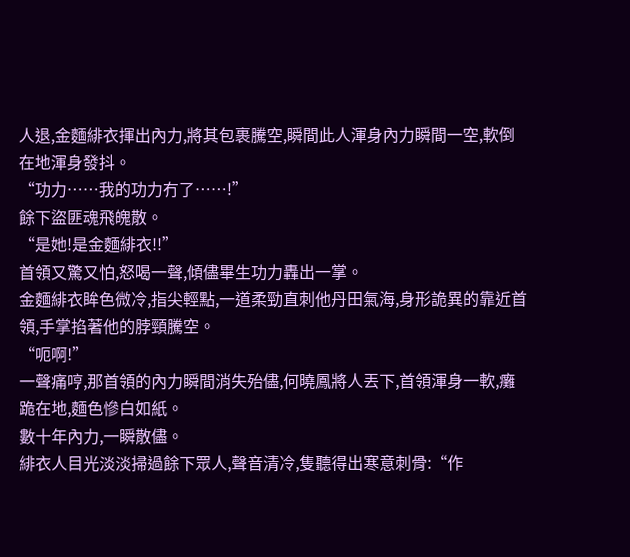人退,金麵緋衣揮出內力,將其包裹騰空,瞬間此人渾身內力瞬間一空,軟倒在地渾身發抖。
“功力……我的功力冇了……!”
餘下盜匪魂飛魄散。
“是她!是金麵緋衣!!”
首領又驚又怕,怒喝一聲,傾儘畢生功力轟出一掌。
金麵緋衣眸色微冷,指尖輕點,一道柔勁直刺他丹田氣海,身形詭異的靠近首領,手掌掐著他的脖頸騰空。
“呃啊!”
一聲痛哼,那首領的內力瞬間消失殆儘,何曉鳳將人丟下,首領渾身一軟,癱跪在地,麵色慘白如紙。
數十年內力,一瞬散儘。
緋衣人目光淡淡掃過餘下眾人,聲音清冷,隻聽得出寒意刺骨:“作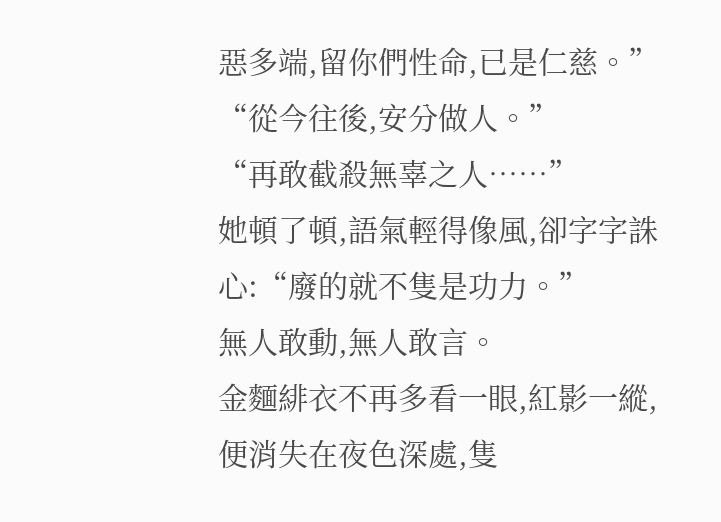惡多端,留你們性命,已是仁慈。”
“從今往後,安分做人。”
“再敢截殺無辜之人……”
她頓了頓,語氣輕得像風,卻字字誅心:“廢的就不隻是功力。”
無人敢動,無人敢言。
金麵緋衣不再多看一眼,紅影一縱,便消失在夜色深處,隻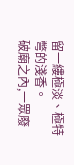留一縷極淡、極特彆的淺香。
破廟之內,一眾廢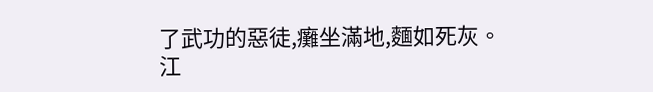了武功的惡徒,癱坐滿地,麵如死灰。
江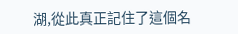湖,從此真正記住了這個名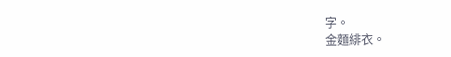字。
金麵緋衣。